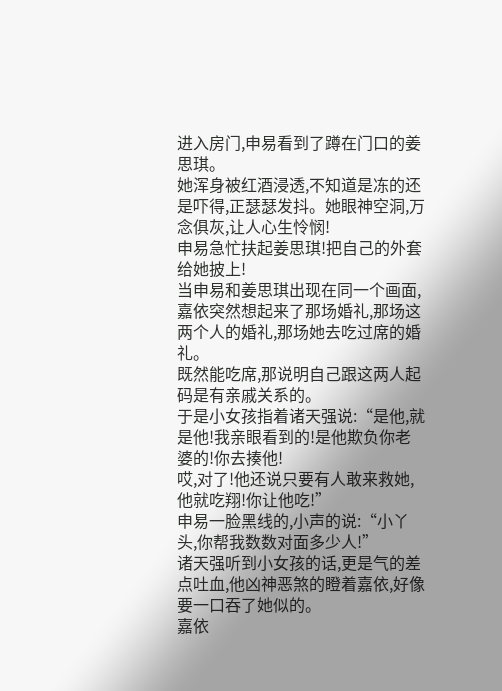进入房门,申易看到了蹲在门口的姜思琪。
她浑身被红酒浸透,不知道是冻的还是吓得,正瑟瑟发抖。她眼神空洞,万念俱灰,让人心生怜悯!
申易急忙扶起姜思琪!把自己的外套给她披上!
当申易和姜思琪出现在同一个画面,嘉依突然想起来了那场婚礼,那场这两个人的婚礼,那场她去吃过席的婚礼。
既然能吃席,那说明自己跟这两人起码是有亲戚关系的。
于是小女孩指着诸天强说:“是他,就是他!我亲眼看到的!是他欺负你老婆的!你去揍他!
哎,对了!他还说只要有人敢来救她,他就吃翔!你让他吃!”
申易一脸黑线的,小声的说:“小丫头,你帮我数数对面多少人!”
诸天强听到小女孩的话,更是气的差点吐血,他凶神恶煞的瞪着嘉依,好像要一口吞了她似的。
嘉依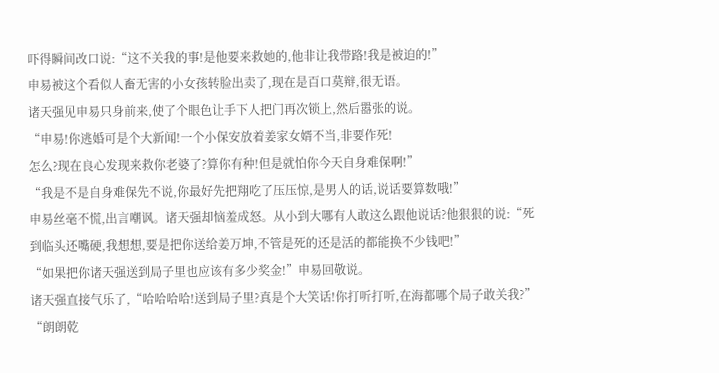吓得瞬间改口说:“这不关我的事!是他要来救她的,他非让我带路!我是被迫的!”
申易被这个看似人畜无害的小女孩转脸出卖了,现在是百口莫辩,很无语。
诸天强见申易只身前来,使了个眼色让手下人把门再次锁上,然后嚣张的说。
“申易!你逃婚可是个大新闻!一个小保安放着姜家女婿不当,非要作死!
怎么?现在良心发现来救你老婆了?算你有种!但是就怕你今天自身难保啊!”
“我是不是自身难保先不说,你最好先把翔吃了压压惊,是男人的话,说话要算数哦!”
申易丝毫不慌,出言嘲讽。诸天强却恼羞成怒。从小到大哪有人敢这么跟他说话?他狠狠的说:“死到临头还嘴硬,我想想,要是把你送给姜万坤,不管是死的还是活的都能换不少钱吧!”
“如果把你诸天强送到局子里也应该有多少奖金!”申易回敬说。
诸天强直接气乐了,“哈哈哈哈!送到局子里?真是个大笑话!你打听打听,在海都哪个局子敢关我?”
“朗朗乾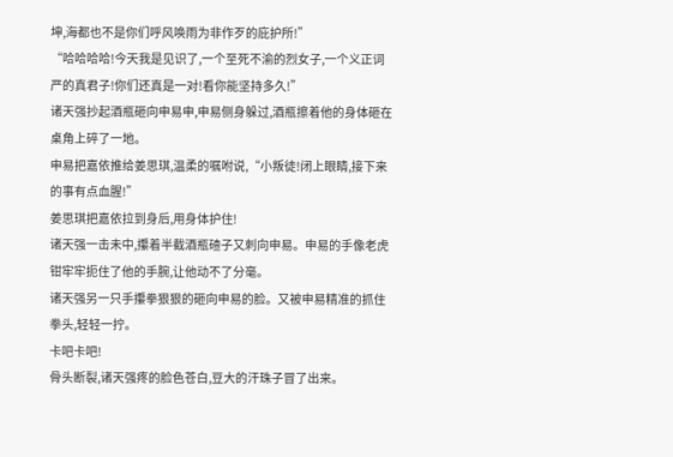坤,海都也不是你们呼风唤雨为非作歹的庇护所!”
“哈哈哈哈!今天我是见识了,一个至死不渝的烈女子,一个义正词严的真君子!你们还真是一对!看你能坚持多久!”
诸天强抄起酒瓶砸向申易申,申易侧身躲过,酒瓶擦着他的身体砸在桌角上碎了一地。
申易把嘉依推给姜思琪,温柔的嘱咐说,“小叛徒!闭上眼睛,接下来的事有点血腥!”
姜思琪把嘉依拉到身后,用身体护住!
诸天强一击未中,攥着半截酒瓶碴子又刺向申易。申易的手像老虎钳牢牢扼住了他的手腕,让他动不了分毫。
诸天强另一只手攥拳狠狠的砸向申易的脸。又被申易精准的抓住拳头,轻轻一拧。
卡吧卡吧!
骨头断裂,诸天强疼的脸色苍白,豆大的汗珠子冒了出来。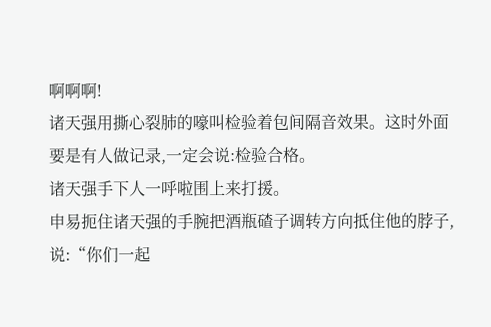啊啊啊!
诸天强用撕心裂肺的嚎叫检验着包间隔音效果。这时外面要是有人做记录,一定会说:检验合格。
诸天强手下人一呼啦围上来打援。
申易扼住诸天强的手腕把酒瓶碴子调转方向抵住他的脖子,说:“你们一起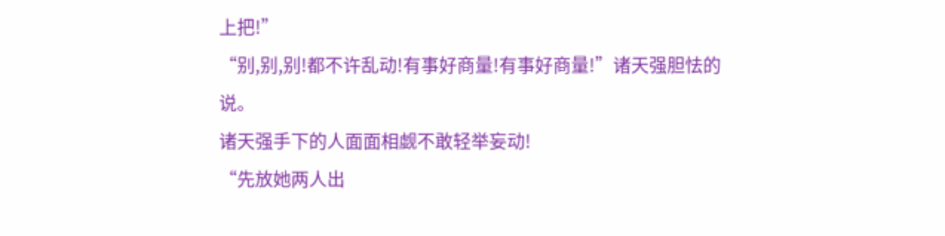上把!”
“别,别,别!都不许乱动!有事好商量!有事好商量!”诸天强胆怯的说。
诸天强手下的人面面相觑不敢轻举妄动!
“先放她两人出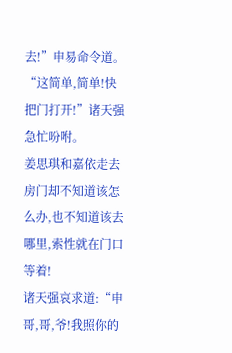去!”申易命令道。
“这简单,简单!快把门打开!”诸天强急忙吩咐。
姜思琪和嘉依走去房门却不知道该怎么办,也不知道该去哪里,索性就在门口等着!
诸天强哀求道:“申哥,哥,爷!我照你的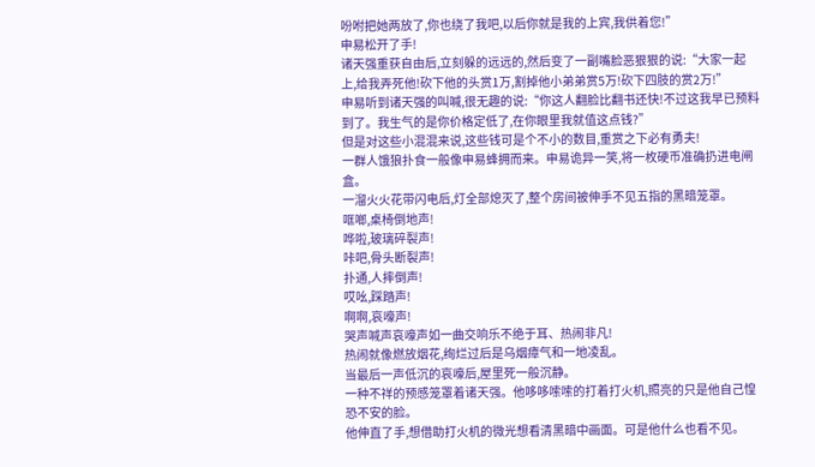吩咐把她两放了,你也绕了我吧,以后你就是我的上宾,我供着您!”
申易松开了手!
诸天强重获自由后,立刻躲的远远的,然后变了一副嘴脸恶狠狠的说:“大家一起上,给我弄死他!砍下他的头赏1万,割掉他小弟弟赏5万!砍下四肢的赏2万!”
申易听到诸天强的叫喊,很无趣的说:“你这人翻脸比翻书还快!不过这我早已预料到了。我生气的是你价格定低了,在你眼里我就值这点钱?”
但是对这些小混混来说,这些钱可是个不小的数目,重赏之下必有勇夫!
一群人饿狼扑食一般像申易蜂拥而来。申易诡异一笑,将一枚硬币准确扔进电闸盒。
一溜火火花带闪电后,灯全部熄灭了,整个房间被伸手不见五指的黑暗笼罩。
哐啷,桌椅倒地声!
哗啦,玻璃碎裂声!
咔吧,骨头断裂声!
扑通,人摔倒声!
哎吆,踩踏声!
啊啊,哀嚎声!
哭声喊声哀嚎声如一曲交响乐不绝于耳、热闹非凡!
热闹就像燃放烟花,绚烂过后是乌烟瘴气和一地凌乱。
当最后一声低沉的哀嚎后,屋里死一般沉静。
一种不祥的预感笼罩着诸天强。他哆哆嗦嗦的打着打火机,照亮的只是他自己惶恐不安的脸。
他伸直了手,想借助打火机的微光想看清黑暗中画面。可是他什么也看不见。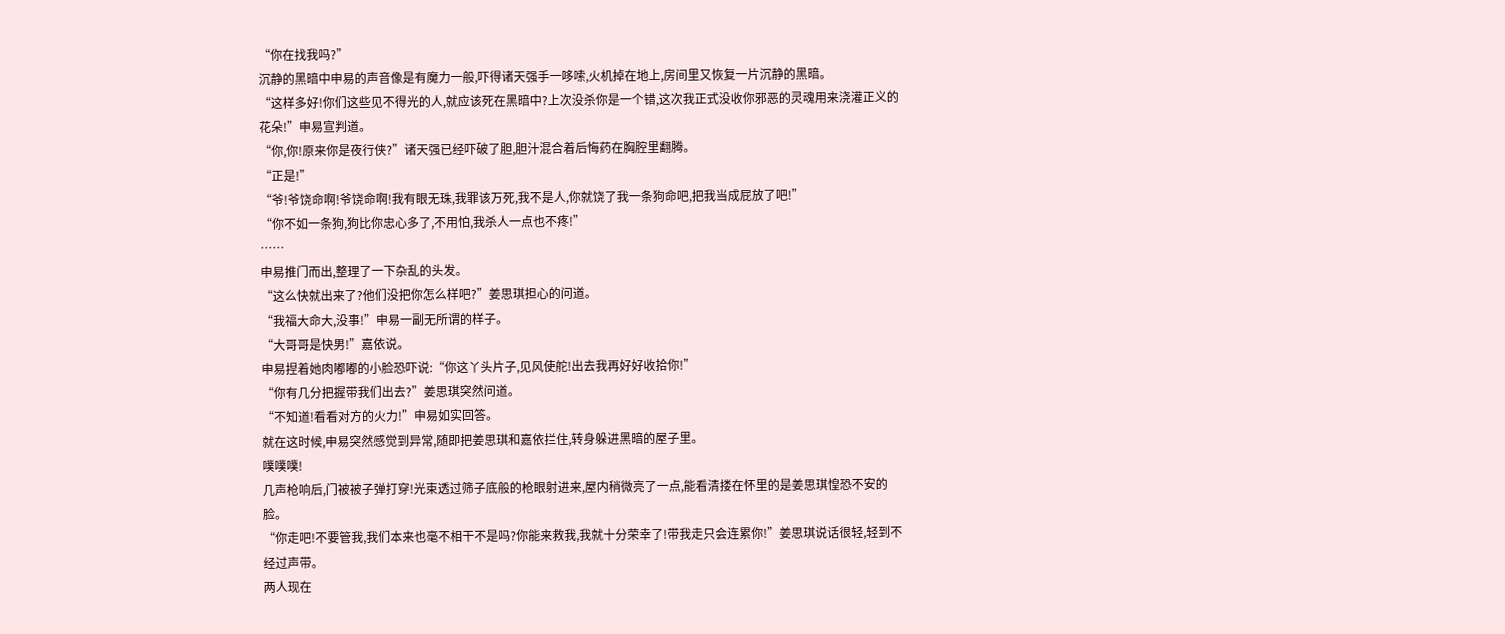“你在找我吗?”
沉静的黑暗中申易的声音像是有魔力一般,吓得诸天强手一哆嗦,火机掉在地上,房间里又恢复一片沉静的黑暗。
“这样多好!你们这些见不得光的人,就应该死在黑暗中?上次没杀你是一个错,这次我正式没收你邪恶的灵魂用来浇灌正义的花朵!”申易宣判道。
“你,你!原来你是夜行侠?”诸天强已经吓破了胆,胆汁混合着后悔药在胸腔里翻腾。
“正是!”
“爷!爷饶命啊!爷饶命啊!我有眼无珠,我罪该万死,我不是人,你就饶了我一条狗命吧,把我当成屁放了吧!”
“你不如一条狗,狗比你忠心多了,不用怕,我杀人一点也不疼!”
……
申易推门而出,整理了一下杂乱的头发。
“这么快就出来了?他们没把你怎么样吧?”姜思琪担心的问道。
“我福大命大,没事!”申易一副无所谓的样子。
“大哥哥是快男!”嘉依说。
申易捏着她肉嘟嘟的小脸恐吓说:“你这丫头片子,见风使舵!出去我再好好收拾你!”
“你有几分把握带我们出去?”姜思琪突然问道。
“不知道!看看对方的火力!”申易如实回答。
就在这时候,申易突然感觉到异常,随即把姜思琪和嘉依拦住,转身躲进黑暗的屋子里。
噗噗噗!
几声枪响后,门被被子弹打穿!光束透过筛子底般的枪眼射进来,屋内稍微亮了一点,能看清搂在怀里的是姜思琪惶恐不安的脸。
“你走吧!不要管我,我们本来也毫不相干不是吗?你能来救我,我就十分荣幸了!带我走只会连累你!”姜思琪说话很轻,轻到不经过声带。
两人现在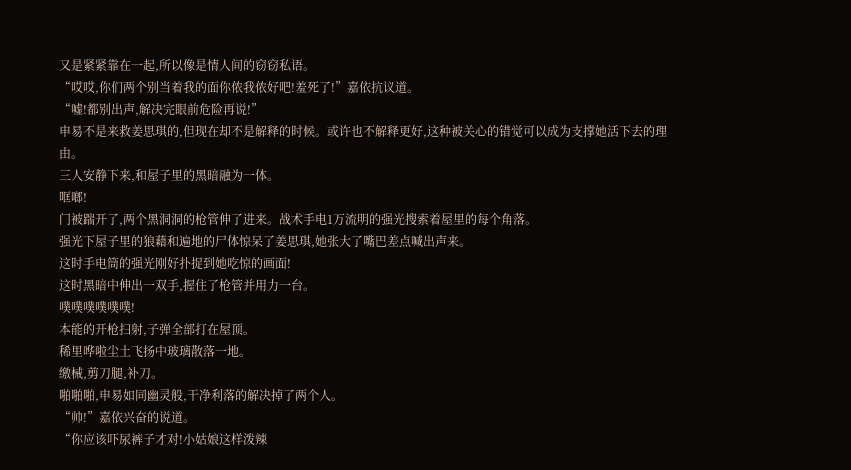又是紧紧靠在一起,所以像是情人间的窃窃私语。
“哎哎,你们两个别当着我的面你侬我侬好吧!羞死了!”嘉依抗议道。
“嘘!都别出声,解决完眼前危险再说!”
申易不是来救姜思琪的,但现在却不是解释的时候。或许也不解释更好,这种被关心的错觉可以成为支撑她活下去的理由。
三人安静下来,和屋子里的黑暗融为一体。
哐啷!
门被踹开了,两个黑洞洞的枪管伸了进来。战术手电1万流明的强光搜索着屋里的每个角落。
强光下屋子里的狼藉和遍地的尸体惊呆了姜思琪,她张大了嘴巴差点喊出声来。
这时手电筒的强光刚好扑捉到她吃惊的画面!
这时黑暗中伸出一双手,握住了枪管并用力一台。
噗噗噗噗噗噗!
本能的开枪扫射,子弹全部打在屋顶。
稀里哗啦尘土飞扬中玻璃散落一地。
缴械,剪刀腿,补刀。
啪啪啪,申易如同幽灵般,干净利落的解决掉了两个人。
“帅!”嘉依兴奋的说道。
“你应该吓尿裤子才对!小姑娘这样泼辣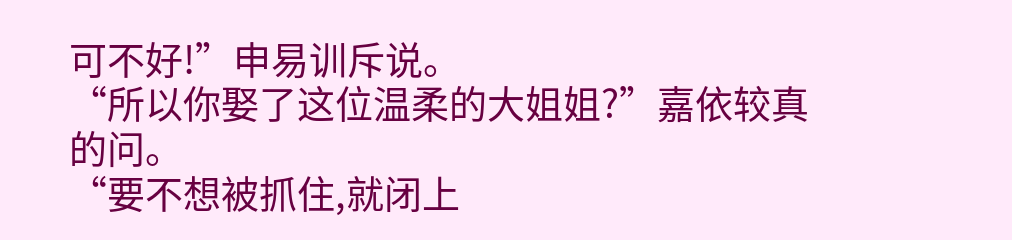可不好!”申易训斥说。
“所以你娶了这位温柔的大姐姐?”嘉依较真的问。
“要不想被抓住,就闭上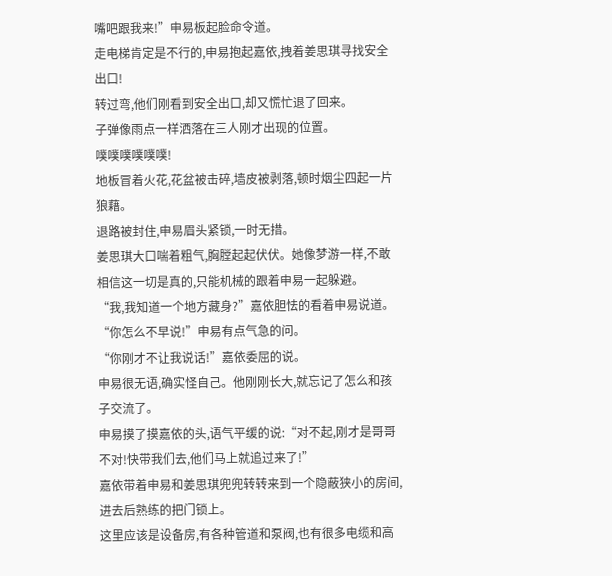嘴吧跟我来!”申易板起脸命令道。
走电梯肯定是不行的,申易抱起嘉依,拽着姜思琪寻找安全出口!
转过弯,他们刚看到安全出口,却又慌忙退了回来。
子弹像雨点一样洒落在三人刚才出现的位置。
噗噗噗噗噗噗!
地板冒着火花,花盆被击碎,墙皮被剥落,顿时烟尘四起一片狼藉。
退路被封住,申易眉头紧锁,一时无措。
姜思琪大口喘着粗气,胸膛起起伏伏。她像梦游一样,不敢相信这一切是真的,只能机械的跟着申易一起躲避。
“我,我知道一个地方藏身?”嘉依胆怯的看着申易说道。
“你怎么不早说!”申易有点气急的问。
“你刚才不让我说话!”嘉依委屈的说。
申易很无语,确实怪自己。他刚刚长大,就忘记了怎么和孩子交流了。
申易摸了摸嘉依的头,语气平缓的说:“对不起,刚才是哥哥不对!快带我们去,他们马上就追过来了!”
嘉依带着申易和姜思琪兜兜转转来到一个隐蔽狭小的房间,进去后熟练的把门锁上。
这里应该是设备房,有各种管道和泵阀,也有很多电缆和高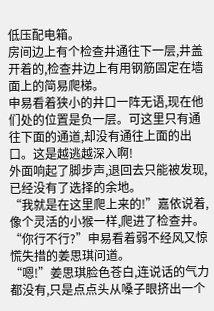低压配电箱。
房间边上有个检查井通往下一层,井盖开着的,检查井边上有用钢筋固定在墙面上的简易爬梯。
申易看着狭小的井口一阵无语,现在他们处的位置是负一层。可这里只有通往下面的通道,却没有通往上面的出口。这是越逃越深入啊!
外面响起了脚步声,退回去只能被发现,已经没有了选择的余地。
“我就是在这里爬上来的!”嘉依说着,像个灵活的小猴一样,爬进了检查井。
“你行不行?”申易看着弱不经风又惊慌失措的姜思琪问道。
“嗯!”姜思琪脸色苍白,连说话的气力都没有,只是点点头从嗓子眼挤出一个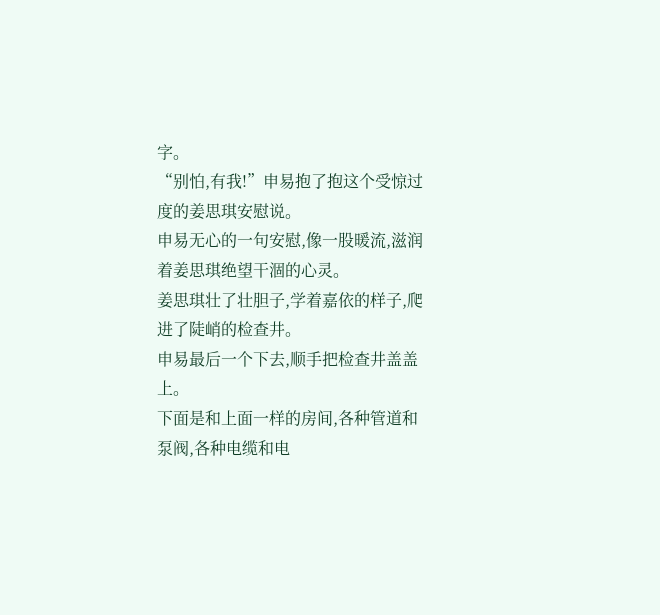字。
“别怕,有我!”申易抱了抱这个受惊过度的姜思琪安慰说。
申易无心的一句安慰,像一股暖流,滋润着姜思琪绝望干涸的心灵。
姜思琪壮了壮胆子,学着嘉依的样子,爬进了陡峭的检查井。
申易最后一个下去,顺手把检查井盖盖上。
下面是和上面一样的房间,各种管道和泵阀,各种电缆和电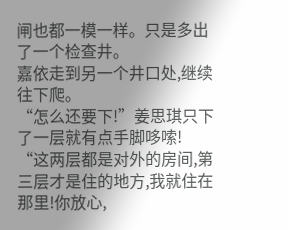闸也都一模一样。只是多出了一个检查井。
嘉依走到另一个井口处,继续往下爬。
“怎么还要下!”姜思琪只下了一层就有点手脚哆嗦!
“这两层都是对外的房间,第三层才是住的地方,我就住在那里!你放心,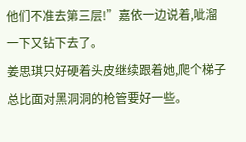他们不准去第三层!”嘉依一边说着,呲溜一下又钻下去了。
姜思琪只好硬着头皮继续跟着她,爬个梯子总比面对黑洞洞的枪管要好一些。